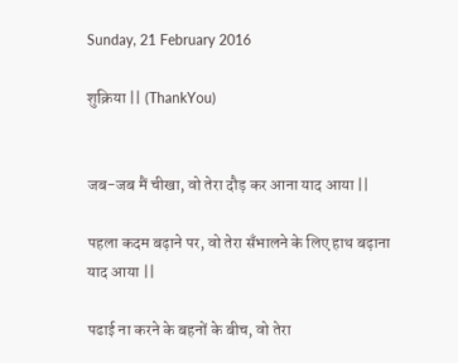Sunday, 21 February 2016

शुक्रिया || (ThankYou)


जब-जब मैं चीखा, वो तेरा दौड़ कर आना याद आया ||

पहला कदम बढ़ाने पर, वो तेरा सँभालने के लिए हाथ बढ़ाना याद आया ||

पढाई ना करने के बहनों के बीच, वो तेरा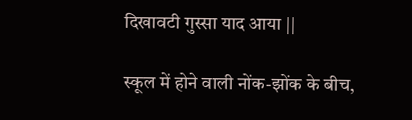दिखावटी गुस्सा याद आया ||

स्कूल में होने वाली नोंक-झोंक के बीच,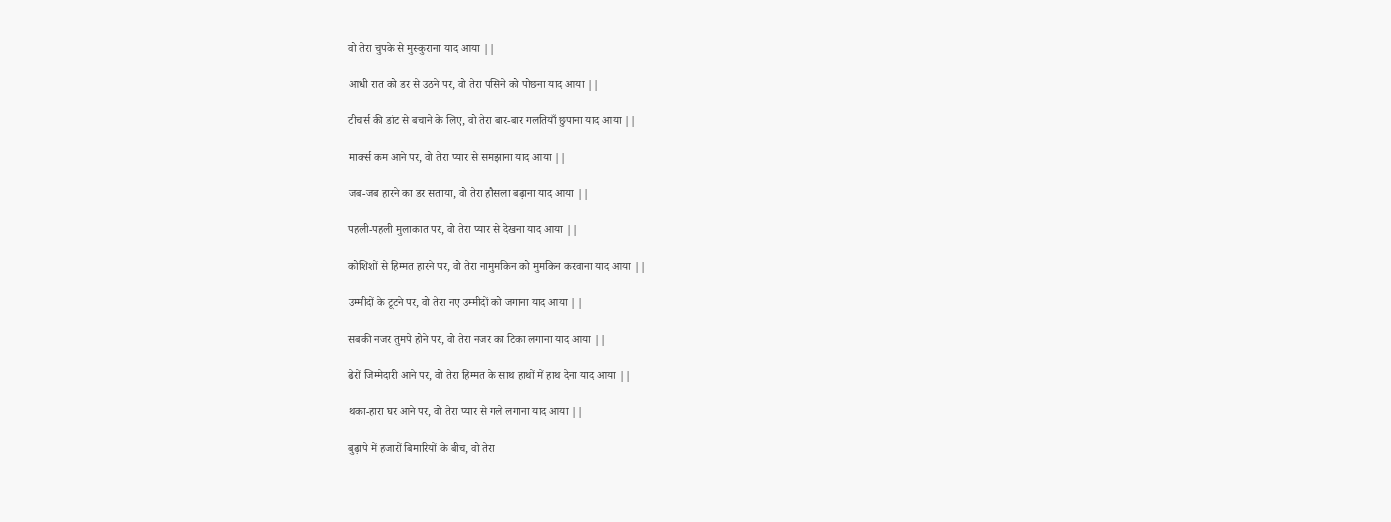वो तेरा चुपके से मुस्कुराना याद आया ||

आधी रात को डर से उठने पर, वो तेरा पसिने को पोछना याद आया ||

टीचर्स की डांट से बचाने के लिए, वो तेरा बार-बार गलतियाँ छुपाना याद आया ||

मार्क्स कम आने पर, वो तेरा प्यार से समझाना याद आया ||

जब-जब हारने का डर सताया, वो तेरा हौसला बढ़ाना याद आया ||

पहली-पहली मुलाकात पर, वो तेरा प्यार से देखना याद आया ||

कोशिशों से हिम्मत हारने पर, वो तेरा नामुमकिन को मुमकिन करवाना याद आया ||

उम्मीदों के टूटने पर, वो तेरा नए उम्मीदों को जगाना याद आया ||

सबकी नजर तुमपे होने पर, वो तेरा नजर का टिका लगाना याद आया ||

ढेरों जिम्मेदारी आने पर, वो तेरा हिम्मत के साथ हाथों में हाथ देना याद आया ||

थका-हारा घर आने पर, वो तेरा प्यार से गले लगाना याद आया ||

बुढ़ापे में हजारों बिमारियों के बीच, वो तेरा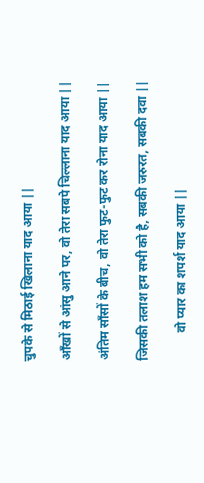चुपके से मिठाई खिलाना याद आया ||

आँखों से आंसु आने पर, वो तेरा सबपे चिल्लाना याद आया ||

अंतिम साँसों के बीच, वो तेरा फुट-फुट कर रोना याद आया ||

जिसकी तलाश हम सभी को है, सबकी जरुरत, सबकी दवा ||

         वो प्यार का शपर्श याद आया ||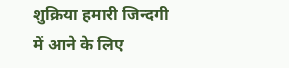शुक्रिया हमारी जिन्दगी में आने के लिए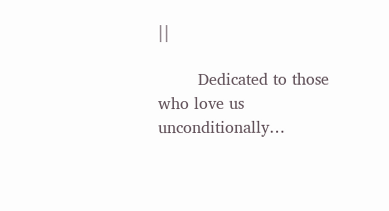||

        Dedicated to those who love us unconditionally…